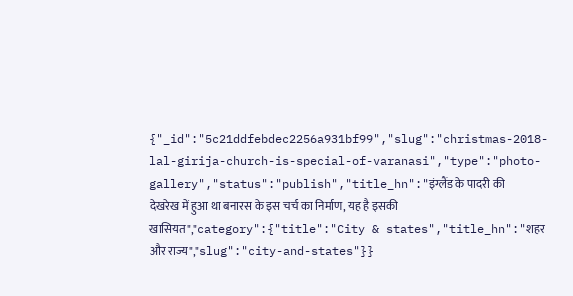{"_id":"5c21ddfebdec2256a931bf99","slug":"christmas-2018-lal-girija-church-is-special-of-varanasi","type":"photo-gallery","status":"publish","title_hn":"इंग्लैंड के पादरी की देखरेख में हुआ था बनारस के इस चर्च का निर्माण, यह है इसकी खासियत","category":{"title":"City & states","title_hn":"शहर और राज्य","slug":"city-and-states"}}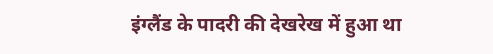इंग्लैंड के पादरी की देखरेख में हुआ था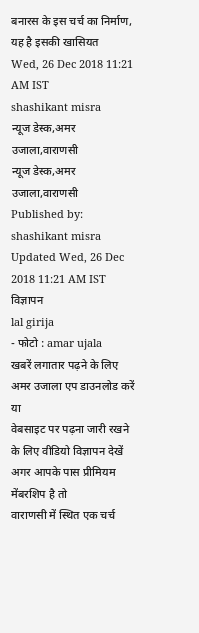बनारस के इस चर्च का निर्माण, यह है इसकी खासियत
Wed, 26 Dec 2018 11:21 AM IST
shashikant misra
न्यूज डेस्क,अमर उजाला,वाराणसी
न्यूज डेस्क,अमर उजाला,वाराणसी
Published by: shashikant misra
Updated Wed, 26 Dec 2018 11:21 AM IST
विज्ञापन
lal girija
- फोटो : amar ujala
खबरें लगातार पढ़ने के लिए अमर उजाला एप डाउनलोड करें
या
वेबसाइट पर पढ़ना जारी रखने के लिए वीडियो विज्ञापन देखें
अगर आपके पास प्रीमियम मेंबरशिप है तो
वाराणसी में स्थित एक चर्च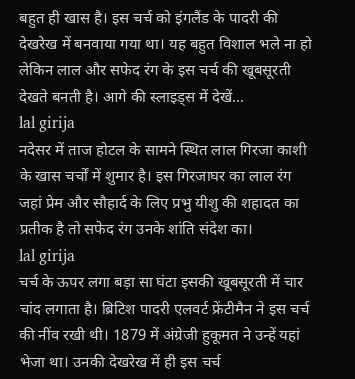बहुत ही खास है। इस चर्च को इंगलैंड के पादरी की देखरेख में बनवाया गया था। यह बहुत विशाल भले ना हो लेकिन लाल और सफेद रंग के इस चर्च की खूबसूरती देखते बनती है। आगे की स्लाइड्स में देखें...
lal girija
नदेसर में ताज होटल के सामने स्थित लाल गिरजा काशी के खास चर्चों में शुमार है। इस गिरजाघर का लाल रंग जहां प्रेम और सौहार्द के लिए प्रभु यीशु की शहादत का प्रतीक है तो सफेद रंग उनके शांति संदेश का।
lal girija
चर्च के ऊपर लगा बड़ा सा घंटा इसकी खूबसूरती में चार चांद लगाता है। ब्रिटिश पादरी एलवर्ट फ्रेंटीमैन ने इस चर्च की नींव रखी थी। 1879 में अंग्रेजी हुकूमत ने उन्हें यहां भेजा था। उनकी देखरेख में ही इस चर्च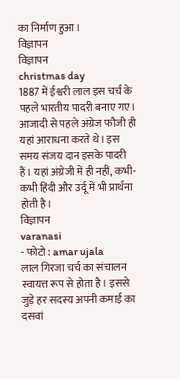का निर्माण हुआ।
विज्ञापन
विज्ञापन
christmas day
1887 में ईश्वरी लाल इस चर्च के पहले भारतीय पादरी बनाए गए। आजादी से पहले अंग्रेज फौजी ही यहां आराधना करते थे। इस समय संजय दान इसके पादरी हैं। यहां अंग्रेजी में ही नहीं, कभी-कभी हिंदी और उर्दू में भी प्रार्थना होती है।
विज्ञापन
varanasi
- फोटो : amar ujala
लाल गिरजा चर्च का संचालन स्वायत्त रूप से होता है। इससे जुड़े हर सदस्य अपनी कमाई का दसवां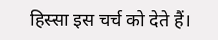हिस्सा इस चर्च को देते हैं।